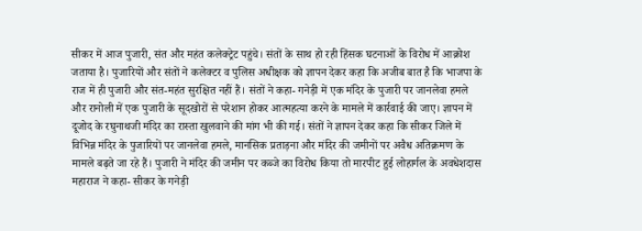सीकर में आज पुजारी, संत और महंत कलेक्ट्रेट पहुंचे। संतों के साथ हो रही हिंसक घटनाओं के विरोध में आक्रोश जताया है। पुजारियों और संतों ने कलेक्टर व पुलिस अधीक्षक को ज्ञापन देकर कहा कि अजीब बात है कि भाजपा के राज में ही पुजारी और संत-महंत सुरक्षित नहीं हैं। संतों ने कहा- गनेड़ी में एक मंदिर के पुजारी पर जानलेवा हमले और रानोली में एक पुजारी के सूदखोरों से परेशान होकर आत्महत्या करने के मामले में कार्रवाई की जाए। ज्ञापन में दूजोद के रघुनाथजी मंदिर का रास्ता खुलवाने की मांग भी की गई। संतों ने ज्ञापन देकर कहा कि सीकर जिले में विभिन्न मंदिर के पुजारियों पर जानलेवा हमले, मानसिक प्रताड़ना और मंदिर की जमीनों पर अवैध अतिक्रमण के मामले बढ़ते जा रहे हैं। पुजारी ने मंदिर की जमीन पर कब्जे का विरोध किया तो मारपीट हुई लोहार्गल के अवधेशदास महाराज ने कहा- सीकर के गनेड़ी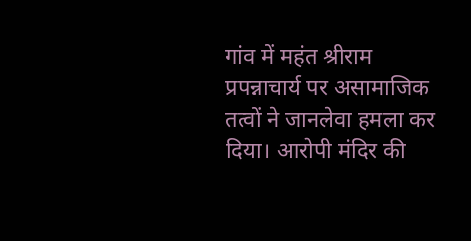गांव में महंत श्रीराम प्रपन्नाचार्य पर असामाजिक तत्वों ने जानलेवा हमला कर दिया। आरोपी मंदिर की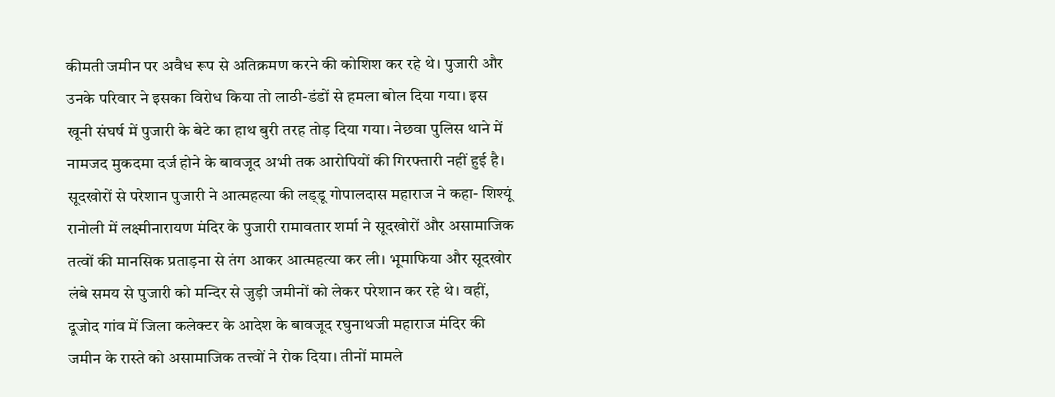कीमती जमीन पर अवैध रूप से अतिक्रमण करने की कोशिश कर रहे थे। पुजारी और उनके परिवार ने इसका विरोध किया तो लाठी-डंडों से हमला बोल दिया गया। इस खूनी संघर्ष में पुजारी के बेटे का हाथ बुरी तरह तोड़ दिया गया। नेछवा पुलिस थाने में नामजद मुकदमा दर्ज होने के बावजूद अभी तक आरोपियों की गिरफ्तारी नहीं हुई है। सूदखोरों से परेशान पुजारी ने आत्महत्या की लड्‌डू गोपालदास महाराज ने कहा- शिश्यूं रानोली में लक्ष्मीनारायण मंदिर के पुजारी रामावतार शर्मा ने सूदखोरों और असामाजिक तत्वों की मानसिक प्रताड़ना से तंग आकर आत्महत्या कर ली। भूमाफिया और सूदखोर लंबे समय से पुजारी को मन्दिर से जुड़ी जमीनों को लेकर परेशान कर रहे थे। वहीं, दूजोद गांव में जिला कलेक्टर के आदेश के बावजूद रघुनाथजी महाराज मंदिर की जमीन के रास्ते को असामाजिक तत्त्वों ने रोक दिया। तीनों मामले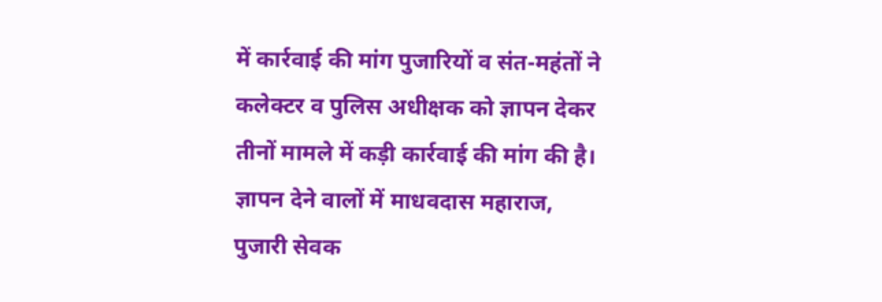में कार्रवाई की मांग पुजारियों व संत-महंतों ने कलेक्टर व पुलिस अधीक्षक को ज्ञापन देकर तीनों मामले में कड़ी कार्रवाई की मांग की है। ज्ञापन देने वालों में माधवदास महाराज, पुजारी सेवक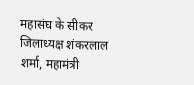महासंघ के सीकर जिलाध्यक्ष शंकरलाल शर्मा, महामंत्री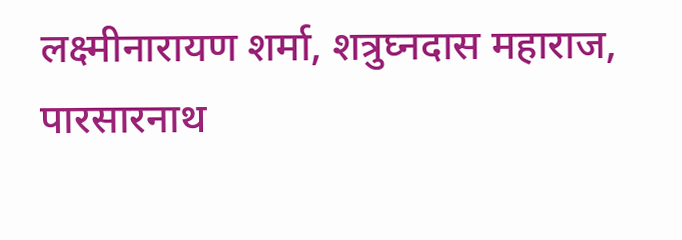लक्ष्मीनारायण शर्मा, शत्रुघ्नदास महाराज, पारसारनाथ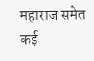महाराज समेत कई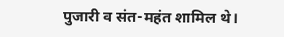पुजारी व संत-महंत शामिल थे।